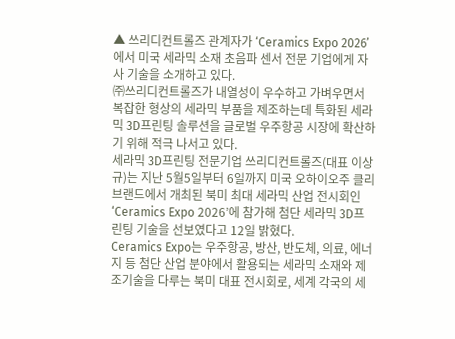▲ 쓰리디컨트롤즈 관계자가 ‘Ceramics Expo 2026’에서 미국 세라믹 소재 초음파 센서 전문 기업에게 자사 기술을 소개하고 있다.
㈜쓰리디컨트롤즈가 내열성이 우수하고 가벼우면서 복잡한 형상의 세라믹 부품을 제조하는데 특화된 세라믹 3D프린팅 솔루션을 글로벌 우주항공 시장에 확산하기 위해 적극 나서고 있다.
세라믹 3D프린팅 전문기업 쓰리디컨트롤즈(대표 이상규)는 지난 5월5일부터 6일까지 미국 오하이오주 클리브랜드에서 개최된 북미 최대 세라믹 산업 전시회인 ‘Ceramics Expo 2026’에 참가해 첨단 세라믹 3D프린팅 기술을 선보였다고 12일 밝혔다.
Ceramics Expo는 우주항공, 방산, 반도체, 의료, 에너지 등 첨단 산업 분야에서 활용되는 세라믹 소재와 제조기술을 다루는 북미 대표 전시회로, 세계 각국의 세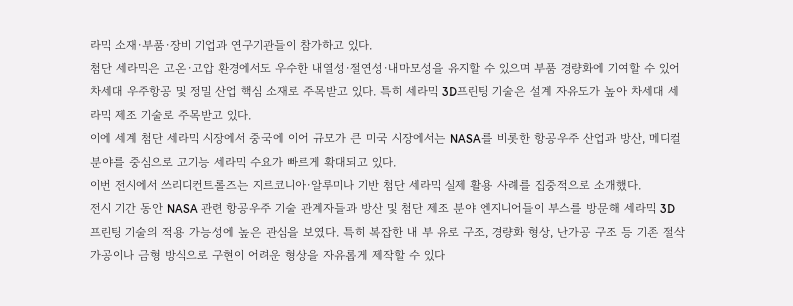라믹 소재·부품·장비 기업과 연구기관들이 참가하고 있다.
첨단 세라믹은 고온·고압 환경에서도 우수한 내열성·절연성·내마모성을 유지할 수 있으며 부품 경량화에 기여할 수 있어 차세대 우주항공 및 정밀 산업 핵심 소재로 주목받고 있다. 특히 세라믹 3D프린팅 기술은 설계 자유도가 높아 차세대 세라믹 제조 기술로 주목받고 있다.
이에 세계 첨단 세라믹 시장에서 중국에 이어 규모가 큰 미국 시장에서는 NASA를 비롯한 항공우주 산업과 방산, 메디컬 분야를 중심으로 고기능 세라믹 수요가 빠르게 확대되고 있다.
이번 전시에서 쓰리디컨트롤즈는 지르코니아·알루미나 기반 첨단 세라믹 실제 활용 사례를 집중적으로 소개했다.
전시 기간 동안 NASA 관련 항공우주 기술 관계자들과 방산 및 첨단 제조 분야 엔지니어들이 부스를 방문해 세라믹 3D프린팅 기술의 적용 가능성에 높은 관심을 보였다. 특히 복잡한 내 부 유로 구조, 경량화 형상, 난가공 구조 등 기존 절삭가공이나 금형 방식으로 구현이 어려운 형상을 자유롭게 제작할 수 있다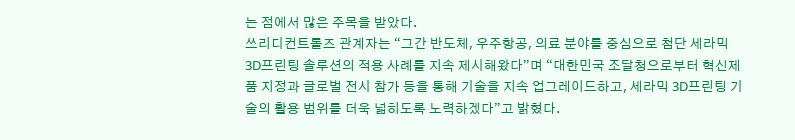는 점에서 많은 주목을 받았다.
쓰리디컨트롤즈 관계자는 “그간 반도체, 우주항공, 의료 분야를 중심으로 첨단 세라믹 3D프린팅 솔루션의 적용 사례를 지속 제시해왔다”며 “대한민국 조달청으로부터 혁신제품 지정과 글로벌 전시 참가 등을 통해 기술을 지속 업그레이드하고, 세라믹 3D프린팅 기술의 활용 범위를 더욱 넓히도록 노력하겠다”고 밝혔다.